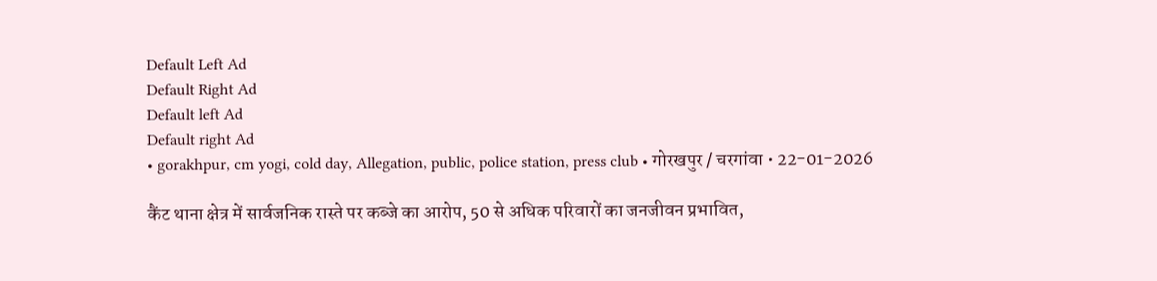Default Left Ad
Default Right Ad
Default left Ad
Default right Ad
• gorakhpur, cm yogi, cold day, Allegation, public, police station, press club • गोरखपुर / चरगांवा • 22-01-2026

कैंट थाना क्षेत्र में सार्वजनिक रास्ते पर कब्जे का आरोप, 50 से अधिक परिवारों का जनजीवन प्रभावित,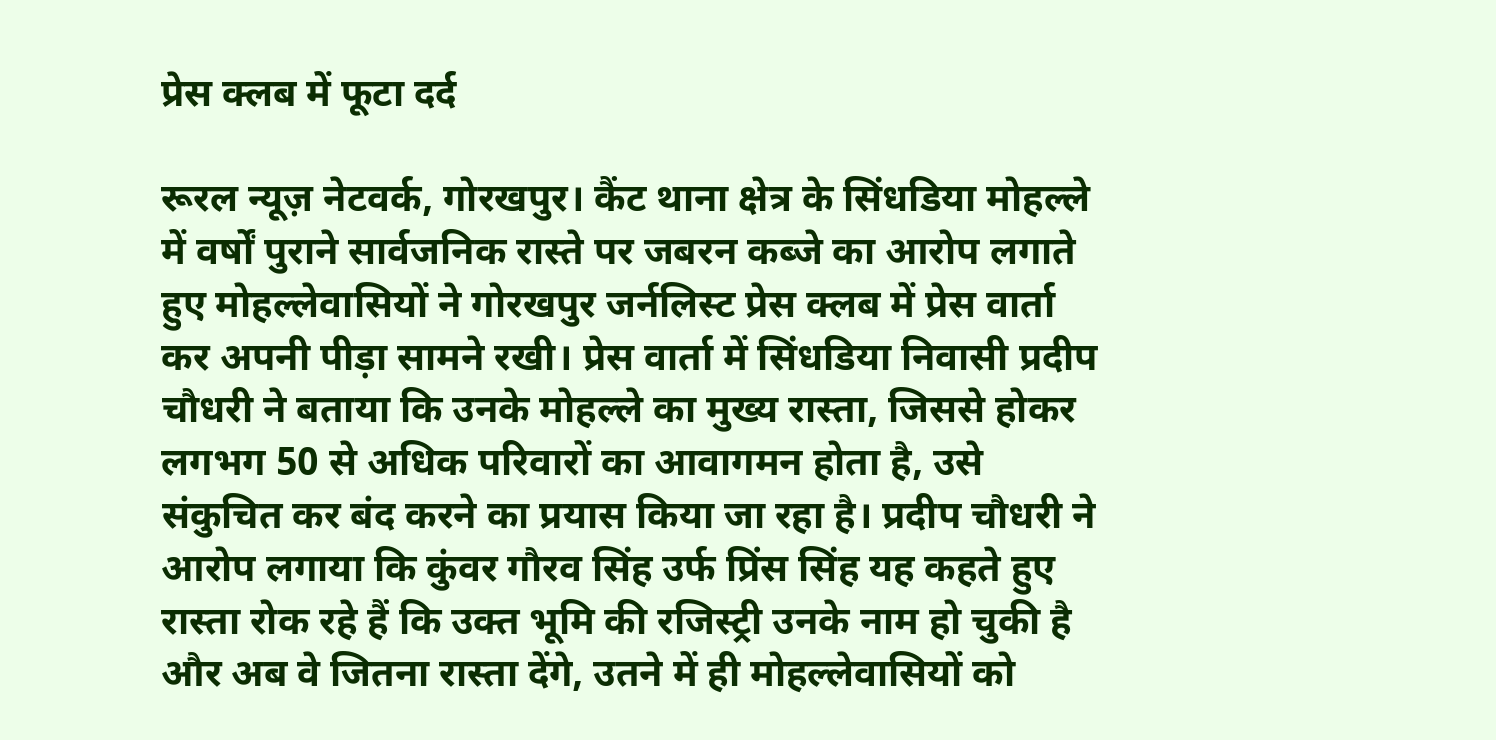प्रेस क्लब में फूटा दर्द

रूरल न्यूज़ नेटवर्क, गोरखपुर। कैंट थाना क्षेत्र के सिंधडिया मोहल्ले में वर्षों पुराने सार्वजनिक रास्ते पर जबरन कब्जे का आरोप लगाते हुए मोहल्लेवासियों ने गोरखपुर जर्नलिस्ट प्रेस क्लब में प्रेस वार्ता कर अपनी पीड़ा सामने रखी। प्रेस वार्ता में सिंधडिया निवासी प्रदीप चौधरी ने बताया कि उनके मोहल्ले का मुख्य रास्ता, जिससे होकर लगभग 50 से अधिक परिवारों का आवागमन होता है, उसे संकुचित कर बंद करने का प्रयास किया जा रहा है। प्रदीप चौधरी ने आरोप लगाया कि कुंवर गौरव सिंह उर्फ प्रिंस सिंह यह कहते हुए रास्ता रोक रहे हैं कि उक्त भूमि की रजिस्ट्री उनके नाम हो चुकी है और अब वे जितना रास्ता देंगे, उतने में ही मोहल्लेवासियों को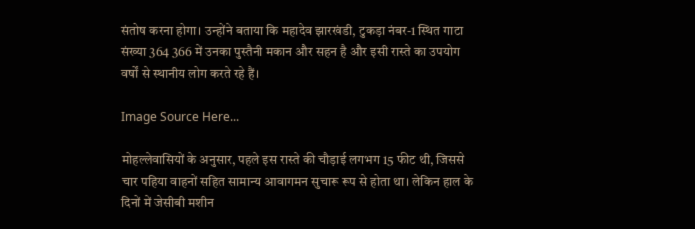संतोष करना होगा। उन्होंने बताया कि महादेव झारखंडी, टुकड़ा नंबर-1 स्थित गाटा संख्या 364 366 में उनका पुस्तैनी मकान और सहन है और इसी रास्ते का उपयोग वर्षों से स्थानीय लोग करते रहे हैं।

Image Source Here...

मोहल्लेवासियों के अनुसार, पहले इस रास्ते की चौड़ाई लगभग 15 फीट थी, जिससे चार पहिया वाहनों सहित सामान्य आवागमन सुचारू रूप से होता था। लेकिन हाल के दिनों में जेसीबी मशीन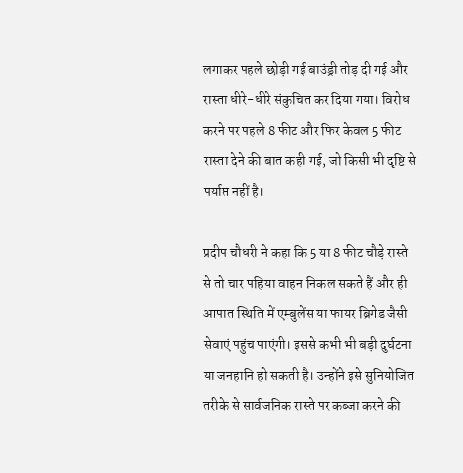लगाकर पहले छोड़ी गई बाउंड्री तोड़ दी गई और रास्ता धीरे-धीरे संकुचित कर दिया गया। विरोध करने पर पहले 8 फीट और फिर केवल 5 फीट रास्ता देने की बात कही गई, जो किसी भी दृष्टि से पर्याप्त नहीं है।

प्रदीप चौधरी ने कहा कि 5 या 8 फीट चौड़े रास्ते से तो चार पहिया वाहन निकल सकते हैं और ही आपात स्थिति में एम्बुलेंस या फायर ब्रिगेड जैसी सेवाएं पहुंच पाएंगी। इससे कभी भी बड़ी दुर्घटना या जनहानि हो सकती है। उन्होंने इसे सुनियोजित तरीके से सार्वजनिक रास्ते पर कब्जा करने की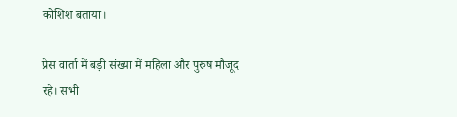कोशिश बताया।

प्रेस वार्ता में बड़ी संख्या में महिला और पुरुष मौजूद रहे। सभी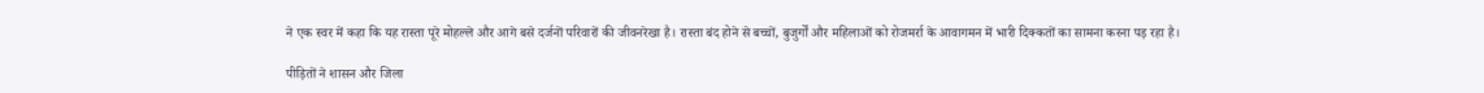ने एक स्वर में कहा कि यह रास्ता पूरे मोहल्ले और आगे बसे दर्जनों परिवारों की जीवनरेखा है। रास्ता बंद होने से बच्चों, बुजुर्गों और महिलाओं को रोजमर्रा के आवागमन में भारी दिक्कतों का सामना करना पड़ रहा है।

पीड़ितों ने शासन और जिला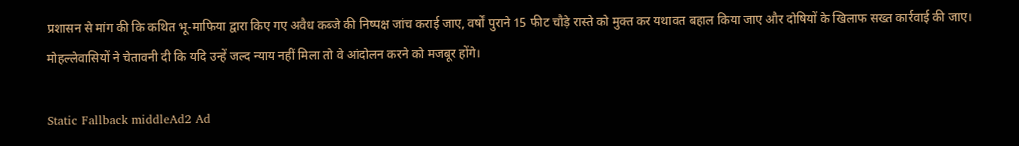प्रशासन से मांग की कि कथित भू-माफिया द्वारा किए गए अवैध कब्जे की निष्पक्ष जांच कराई जाए, वर्षों पुराने 15 फीट चौड़े रास्ते को मुक्त कर यथावत बहाल किया जाए और दोषियों के खिलाफ सख्त कार्रवाई की जाए। मोहल्लेवासियों ने चेतावनी दी कि यदि उन्हें जल्द न्याय नहीं मिला तो वे आंदोलन करने को मजबूर होंगे।

Static Fallback middleAd2 Ad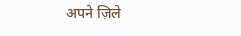अपने ज़िले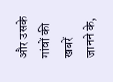और उसके गांवों की खबरें जानने के,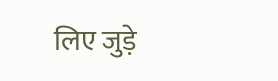लिए जुड़े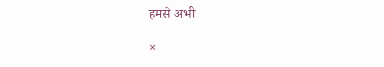हमसे अभी

×